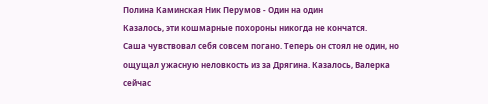Полина Каминская Ник Перумов - Один на один
Казалось, эти кошмарные похороны никогда не кончатся.
Саша чувствовал себя совсем погано. Теперь он стоял не один, но ощущал ужасную неловкость из за Дрягина. Казалось, Валерка сейчас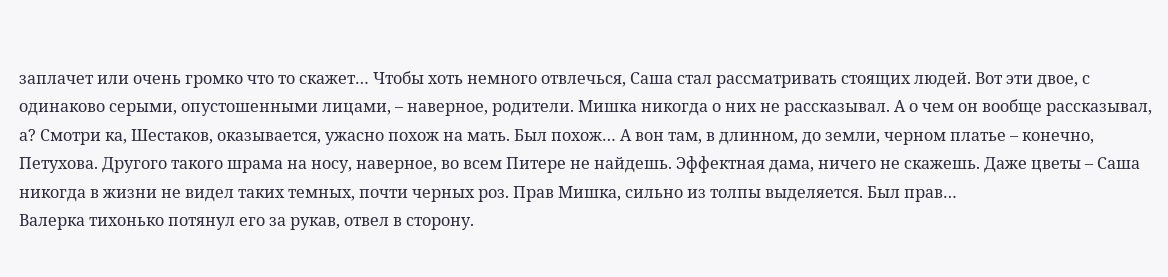заплачет или очень громко что то скажет… Чтобы хоть немного отвлечься, Саша стал рассматривать стоящих людей. Вот эти двое, с одинаково серыми, опустошенными лицами, – наверное, родители. Мишка никогда о них не рассказывал. А о чем он вообще рассказывал, а? Смотри ка, Шестаков, оказывается, ужасно похож на мать. Был похож… А вон там, в длинном, до земли, черном платье – конечно, Петухова. Другого такого шрама на носу, наверное, во всем Питере не найдешь. Эффектная дама, ничего не скажешь. Даже цветы – Саша никогда в жизни не видел таких темных, почти черных роз. Прав Мишка, сильно из толпы выделяется. Был прав…
Валерка тихонько потянул его за рукав, отвел в сторону.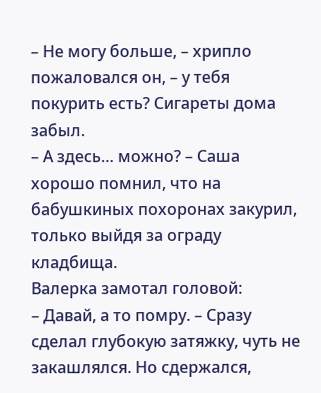– Не могу больше, – хрипло пожаловался он, – у тебя покурить есть? Сигареты дома забыл.
– А здесь… можно? – Саша хорошо помнил, что на бабушкиных похоронах закурил, только выйдя за ограду кладбища.
Валерка замотал головой:
– Давай, а то помру. – Сразу сделал глубокую затяжку, чуть не закашлялся. Но сдержался,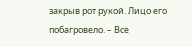закрыв рот рукой. Лицо его побагровело. – Все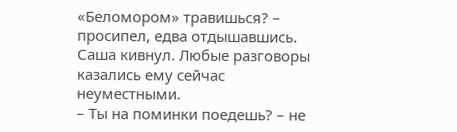«Беломором» травишься? – просипел, едва отдышавшись.
Саша кивнул. Любые разговоры казались ему сейчас неуместными.
– Ты на поминки поедешь? – не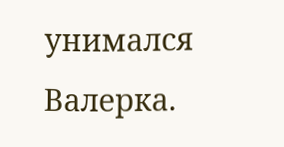унимался Валерка.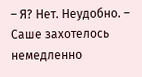– Я? Нет. Неудобно. – Саше захотелось немедленно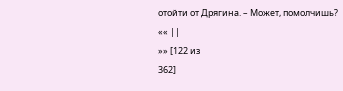отойти от Дрягина. – Может, помолчишь?
«« ||
»» [122 из
362]